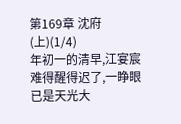第169章 沈府(上)(1/4)
年初一的清早,江宴宸难得醒得迟了,一睁眼已是天光大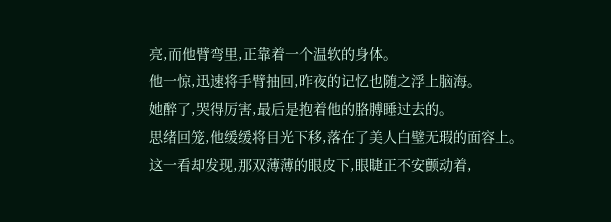亮,而他臂弯里,正靠着一个温软的身体。
他一惊,迅速将手臂抽回,昨夜的记忆也随之浮上脑海。
她醉了,哭得厉害,最后是抱着他的胳膊睡过去的。
思绪回笼,他缓缓将目光下移,落在了美人白璧无瑕的面容上。
这一看却发现,那双薄薄的眼皮下,眼睫正不安颤动着,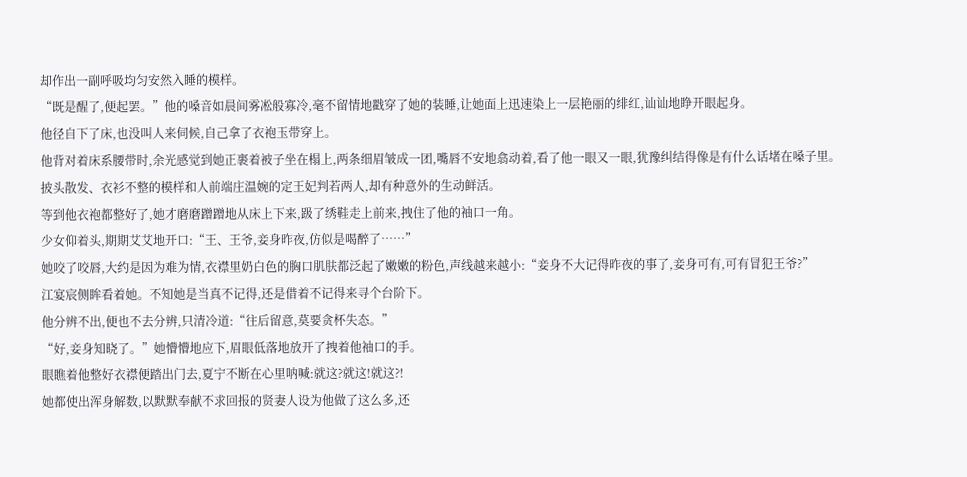却作出一副呼吸均匀安然入睡的模样。
“既是醒了,便起罢。”他的嗓音如晨间雾凇般寡冷,毫不留情地戳穿了她的装睡,让她面上迅速染上一层艳丽的绯红,讪讪地睁开眼起身。
他径自下了床,也没叫人来伺候,自己拿了衣袍玉带穿上。
他背对着床系腰带时,余光感觉到她正裹着被子坐在榻上,两条细眉皱成一团,嘴唇不安地翕动着,看了他一眼又一眼,犹豫纠结得像是有什么话堵在嗓子里。
披头散发、衣衫不整的模样和人前端庄温婉的定王妃判若两人,却有种意外的生动鲜活。
等到他衣袍都整好了,她才磨磨蹭蹭地从床上下来,趿了绣鞋走上前来,拽住了他的袖口一角。
少女仰着头,期期艾艾地开口:“王、王爷,妾身昨夜,仿似是喝醉了……”
她咬了咬唇,大约是因为难为情,衣襟里奶白色的胸口肌肤都泛起了嫩嫩的粉色,声线越来越小:“妾身不大记得昨夜的事了,妾身可有,可有冒犯王爷?”
江宴宸侧眸看着她。不知她是当真不记得,还是借着不记得来寻个台阶下。
他分辨不出,便也不去分辨,只清冷道:“往后留意,莫要贪杯失态。”
“好,妾身知晓了。”她懵懵地应下,眉眼低落地放开了拽着他袖口的手。
眼瞧着他整好衣襟便踏出门去,夏宁不断在心里呐喊:就这?就这!就这?!
她都使出浑身解数,以默默奉献不求回报的贤妻人设为他做了这么多,还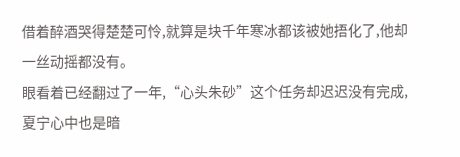借着醉酒哭得楚楚可怜,就算是块千年寒冰都该被她捂化了,他却一丝动摇都没有。
眼看着已经翻过了一年,“心头朱砂”这个任务却迟迟没有完成,夏宁心中也是暗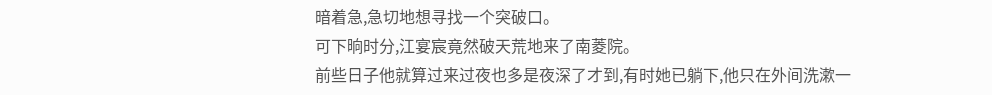暗着急,急切地想寻找一个突破口。
可下晌时分,江宴宸竟然破天荒地来了南菱院。
前些日子他就算过来过夜也多是夜深了才到,有时她已躺下,他只在外间洗漱一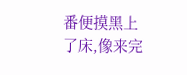番便摸黑上了床,像来完